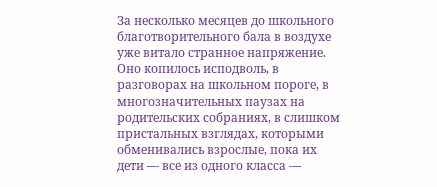За несколько месяцев до школьного благотворительного бала в воздухе уже витало странное напряжение. Оно копилось исподволь, в разговорах на школьном пороге, в многозначительных паузах на родительских собраниях, в слишком пристальных взглядах, которыми обменивались взрослые, пока их дети — все из одного класса —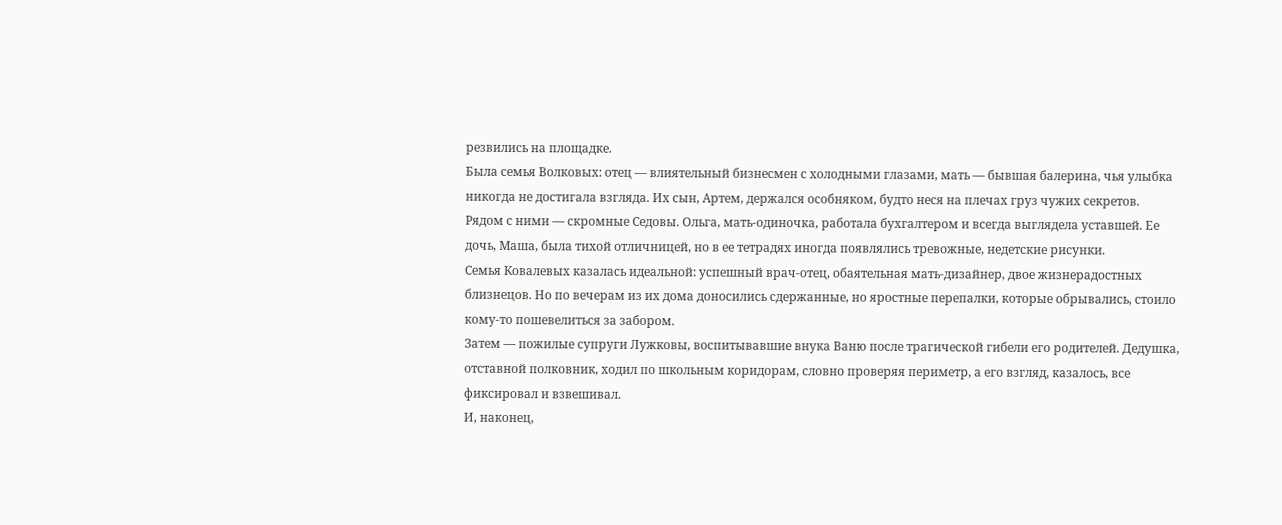резвились на площадке.
Была семья Волковых: отец — влиятельный бизнесмен с холодными глазами, мать — бывшая балерина, чья улыбка никогда не достигала взгляда. Их сын, Артем, держался особняком, будто неся на плечах груз чужих секретов.
Рядом с ними — скромные Седовы. Ольга, мать-одиночка, работала бухгалтером и всегда выглядела уставшей. Ее дочь, Маша, была тихой отличницей, но в ее тетрадях иногда появлялись тревожные, недетские рисунки.
Семья Ковалевых казалась идеальной: успешный врач-отец, обаятельная мать-дизайнер, двое жизнерадостных близнецов. Но по вечерам из их дома доносились сдержанные, но яростные перепалки, которые обрывались, стоило кому-то пошевелиться за забором.
Затем — пожилые супруги Лужковы, воспитывавшие внука Ваню после трагической гибели его родителей. Дедушка, отставной полковник, ходил по школьным коридорам, словно проверяя периметр, а его взгляд, казалось, все фиксировал и взвешивал.
И, наконец,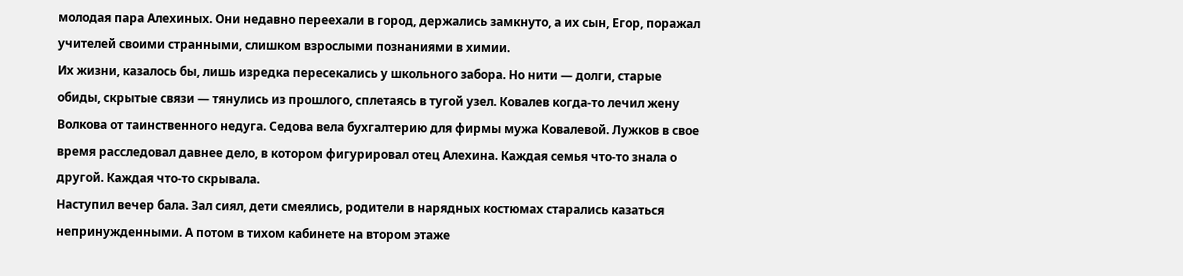молодая пара Алехиных. Они недавно переехали в город, держались замкнуто, а их сын, Егор, поражал учителей своими странными, слишком взрослыми познаниями в химии.
Их жизни, казалось бы, лишь изредка пересекались у школьного забора. Но нити — долги, старые обиды, скрытые связи — тянулись из прошлого, сплетаясь в тугой узел. Ковалев когда-то лечил жену Волкова от таинственного недуга. Седова вела бухгалтерию для фирмы мужа Ковалевой. Лужков в свое время расследовал давнее дело, в котором фигурировал отец Алехина. Каждая семья что-то знала о другой. Каждая что-то скрывала.
Наступил вечер бала. Зал сиял, дети смеялись, родители в нарядных костюмах старались казаться непринужденными. А потом в тихом кабинете на втором этаже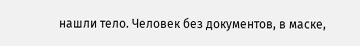нашли тело. Человек без документов, в маске,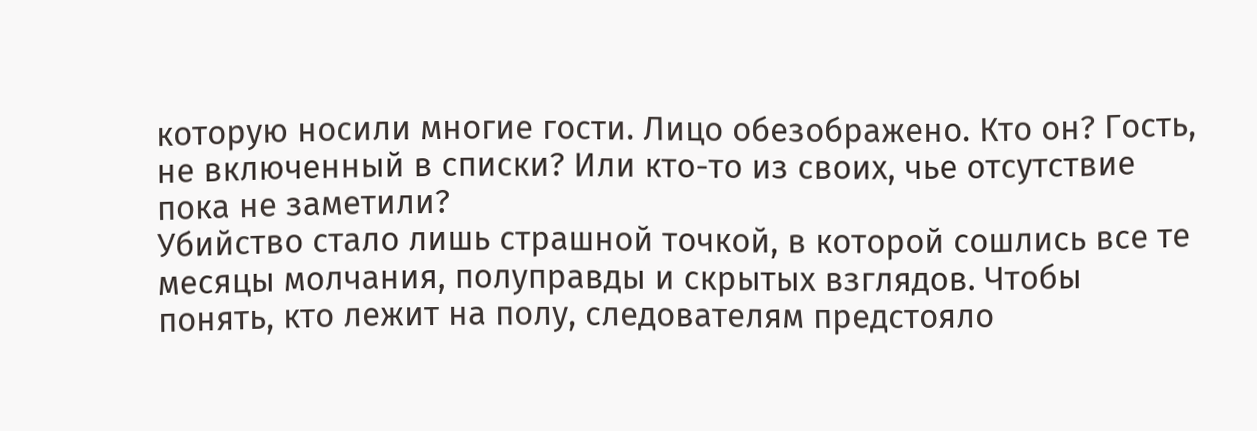которую носили многие гости. Лицо обезображено. Кто он? Гость, не включенный в списки? Или кто-то из своих, чье отсутствие пока не заметили?
Убийство стало лишь страшной точкой, в которой сошлись все те месяцы молчания, полуправды и скрытых взглядов. Чтобы понять, кто лежит на полу, следователям предстояло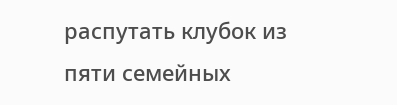распутать клубок из пяти семейных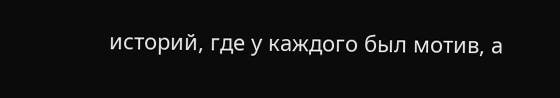историй, где у каждого был мотив, а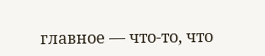главное — что-то, что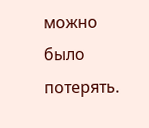можно было потерять.